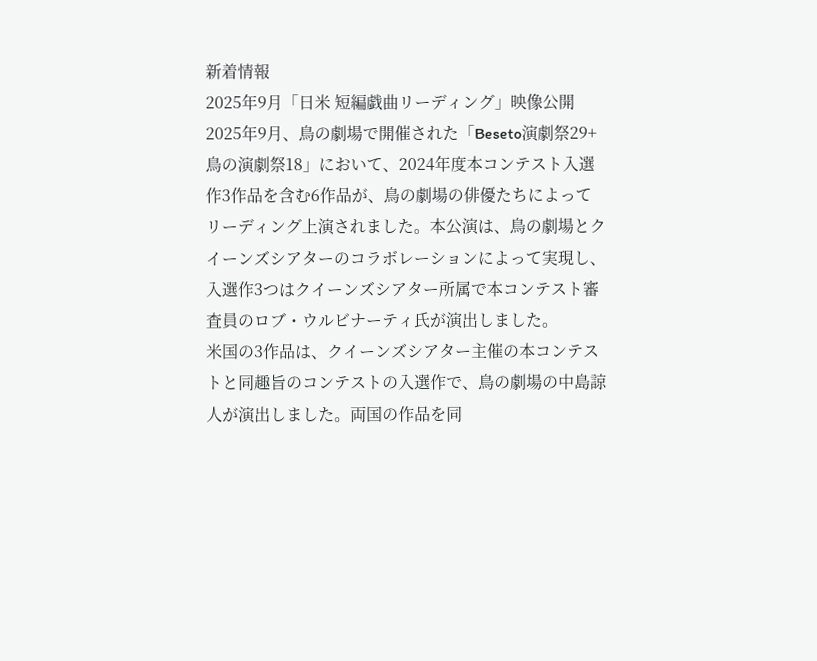新着情報
2025年9月「日米 短編戯曲リーディング」映像公開
2025年9月、鳥の劇場で開催された「Beseto演劇祭29+鳥の演劇祭18」において、2024年度本コンテスト入選作3作品を含む6作品が、鳥の劇場の俳優たちによってリーディング上演されました。本公演は、鳥の劇場とクイーンズシアターのコラボレーションによって実現し、入選作3つはクイーンズシアター所属で本コンテスト審査員のロブ・ウルビナーティ氏が演出しました。
米国の3作品は、クイーンズシアター主催の本コンテストと同趣旨のコンテストの入選作で、鳥の劇場の中島諒人が演出しました。両国の作品を同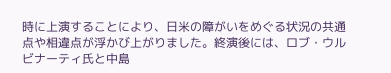時に上演することにより、日米の障がいをめぐる状況の共通点や相違点が浮かび上がりました。終演後には、ロブ・ウルビナーティ氏と中島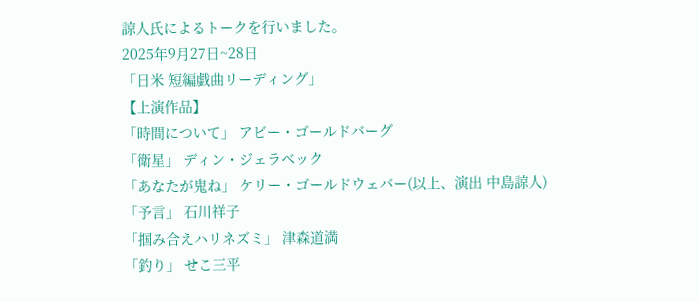諒人氏によるトークを行いました。
2025年9月27日~28日
「日米 短編戯曲リーディング」
【上演作品】
「時間について」 アビー・ゴールドバーグ
「衛星」 ディン・ジェラベック
「あなたが鬼ね」 ケリー・ゴールドウェバー(以上、演出 中島諒人)
「予言」 石川祥子
「掴み合えハリネズミ」 津森道満
「釣り」 せこ三平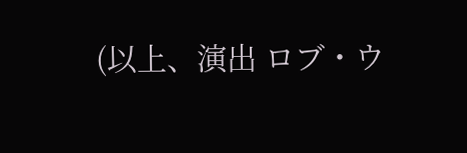(以上、演出 ロブ・ウ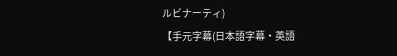ルビナーティ)
【手元字幕(日本語字幕・英語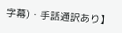字幕)・手話通訳あり】